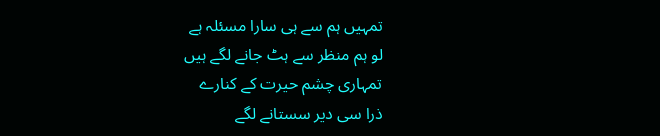تمہیں ہم سے ہی سارا مسئلہ ہے
لو ہم منظر سے ہٹ جانے لگے ہیں
تمہاری چشم حیرت کے کنارے
ذرا سی دیر سستانے لگے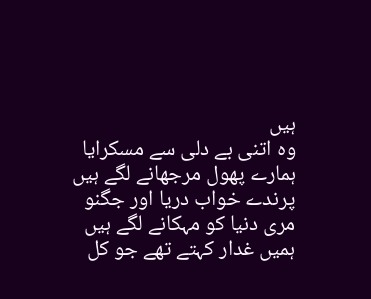ہیں
وہ اتنی بے دلی سے مسکرایا
ہمارے پھول مرجھانے لگے ہیں
پرندے خواب دریا اور جگنو
مری دنیا کو مہکانے لگے ہیں
ہمیں غدار کہتے تھے جو کل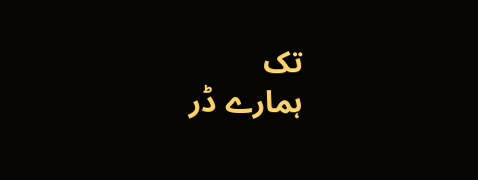تک
ہمارے ڈر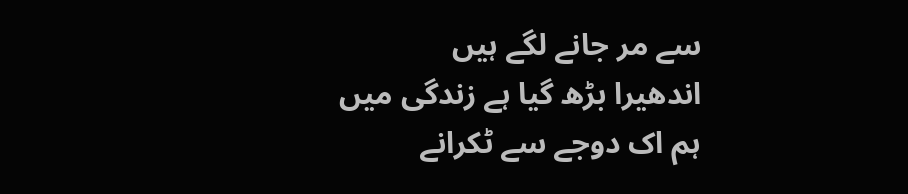سے مر جانے لگے ہیں
اندھیرا بڑھ گیا ہے زندگی میں
ہم اک دوجے سے ٹکرانے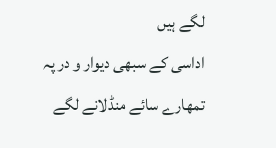لگے ہیں
اداسی کے سبھی دیوار و در پہ
تمھارے سائے منڈلانے لگے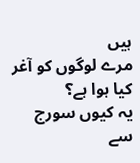ہیں
مرے لوگوں کو آغر کیا ہوا ہے؟
یہ کیوں سورج سے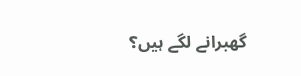گھبرانے لگے ہیں؟